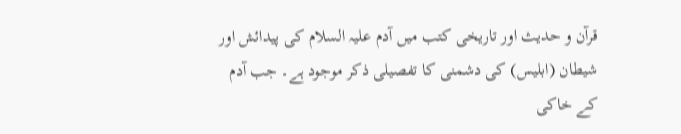قرآن و حدیث اور تاریخی کتب میں آدم علیہ السلام کی پیدائش اور شیطان (ابلیس) کی دشمنی کا تفصیلی ذکر موجود ہے۔ جب آدم کے خاکی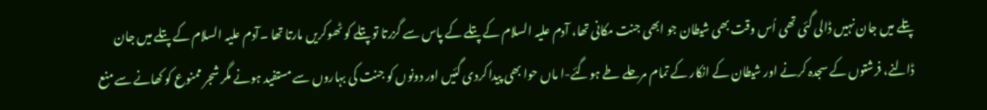پتلے میں جان نہیں ڈالی گئی تھی اُس وقت بھی شیطان جو ابھی جنت مکانی تھا، آدم علیہ السلام کے پتلے کے پاس سے گزرتا تو پتلے کو ٹھوکریں مارتا تھا ۔آدم علیہ السلام کے پتلے میں جان ڈالنے، فرشتوں کے سجدہ کرنے اور شیطان کے انکار کے تمام مرحلے طے ہوگئے-ا ماں حوا بھی پیدا کردی گئیں اور دونوں کو جنت کی بہاروں سے مستفید ہونے مگر شجر ممنوع کو کھانے سے منع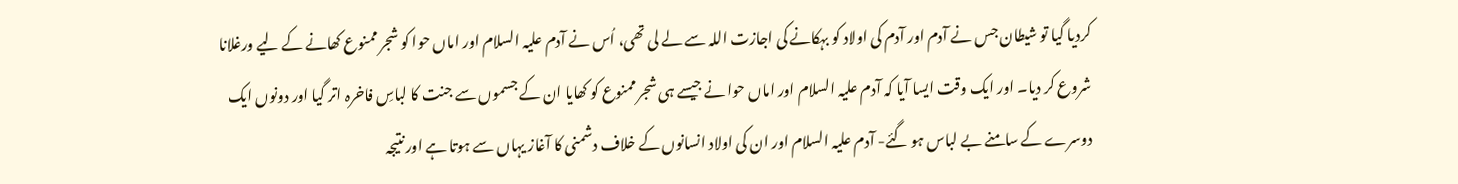کردیا گیا تو شیطان جس نے آدم اور آدم کی اولاد کو بہکانے کی اجازت اللہ سے لے لی تھی، اُس نے آدم علیہ السلام اور اماں حوا کو شجر ممنوع کھانے کے لیے ورغلانا شروع کر دیا۔ اور ایک وقت ایسا آیا کہ آدم علیہ السلام اور اماں حوا نے جیسے ہی شجر ممنوع کو کھایا ان کے جسموں سے جنت کا لباسِ فاخرہ اتر گیا اور دونوں ایک دوسرے کے سامنے بے لباس ہو گئے- آدم علیہ السلام اور ان کی اولاد انسانوں کے خلاف دشمنی کا آغاز یہاں سے ہوتا ہے اور نتیجہ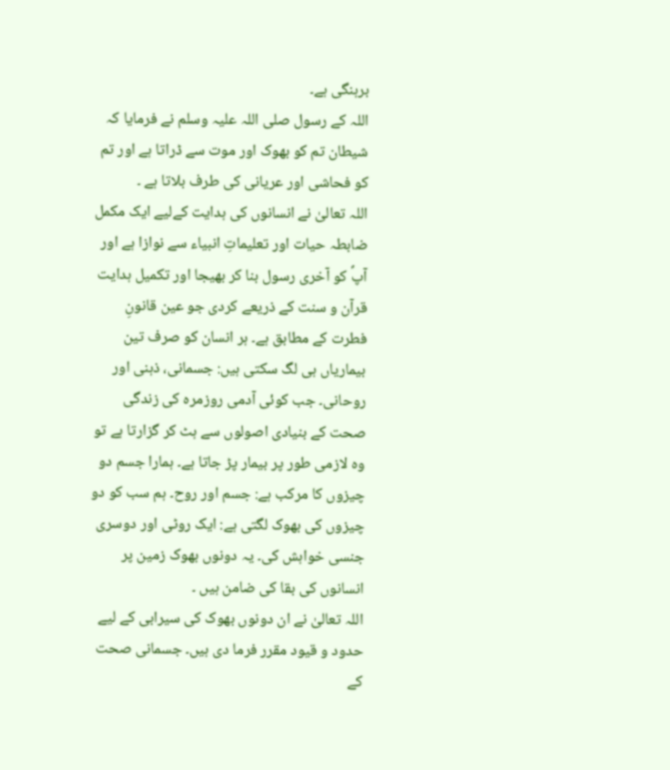برہنگی ہے۔
اللہ کے رسول صلی اللہ علیہ وسلم نے فرمایا کہ شیطان تم کو بھوک اور موت سے ڈراتا ہے اور تم کو فحاشی اور عریانی کی طرف بلاتا ہے ۔
اللہ تعالیٰ نے انسانوں کی ہدایت کےلیے ایک مکمل ضابطہ حیات اور تعلیماتِ انبیاء سے نوازا ہے اور آپؐ کو آخری رسول بنا کر بھیجا اور تکمیل ہدایت قرآن و سنت کے ذریعے کردی جو عین قانونِ فطرت کے مطابق ہے۔ ہر انسان کو صرف تین بیماریاں ہی لگ سکتی ہیں: جسمانی، ذہنی اور روحانی۔ جب کوئی آدمی روزمرہ کی زندگی صحت کے بنیادی اصولوں سے ہٹ کر گزارتا ہے تو وہ لازمی طور پر بیمار پڑ جاتا ہے۔ ہمارا جسم دو چیزوں کا مرکب ہے: جسم اور روح۔ ہم سب کو دو چیزوں کی بھوک لگتی ہے: ایک روٹی اور دوسری جنسی خواہش کی۔ یہ دونوں بھوک زمین پر انسانوں کی بقا کی ضامن ہیں ۔
اللہ تعالیٰ نے ان دونوں بھوک کی سیرابی کے لیے حدود و قیود مقرر فرما دی ہیں۔ جسمانی صحت کے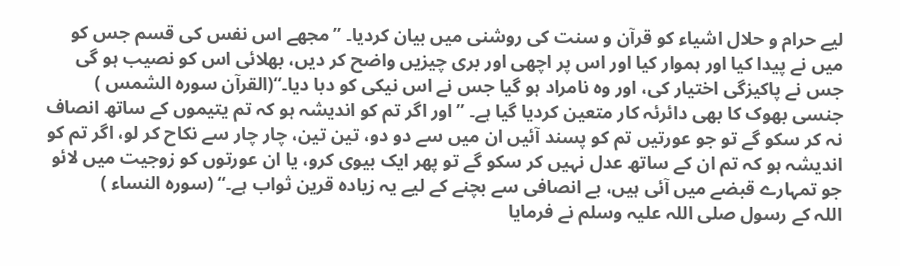لیے حرام و حلال اشیاء کو قرآن و سنت کی روشنی میں بیان کردیا۔ ”مجھے اس نفس کی قسم جس کو میں نے پیدا کیا اور ہموار کیا اور اس پر اچھی اور بری چیزیں واضح کر دیں، بھلائی اس کو نصیب ہو گی جس نے پاکیزگی اختیار کی، اور وہ نامراد ہو گیا جس نے اس نیکی کو دبا دیا۔“(القرآن سورہ الشمس )
جنسی بھوک کا بھی دائرئہ کار متعین کردیا گیا ہے۔ ”اور اگر تم کو اندیشہ ہو کہ تم یتیموں کے ساتھ انصاف نہ کر سکو گے تو جو عورتیں تم کو پسند آئیں ان میں سے دو دو، تین تین، چار چار سے نکاح کر لو، اگر تم کو اندیشہ ہو کہ تم ان کے ساتھ عدل نہیں کر سکو گے تو پھر ایک بیوی کرو، یا ان عورتوں کو زوجیت میں لائو جو تمہارے قبضے میں آئی ہیں، بے انصافی سے بچنے کے لیے یہ زیادہ قرین ثواب ہے۔“ (سورہ النساء )
اللہ کے رسول صلی اللہ علیہ وسلم نے فرمایا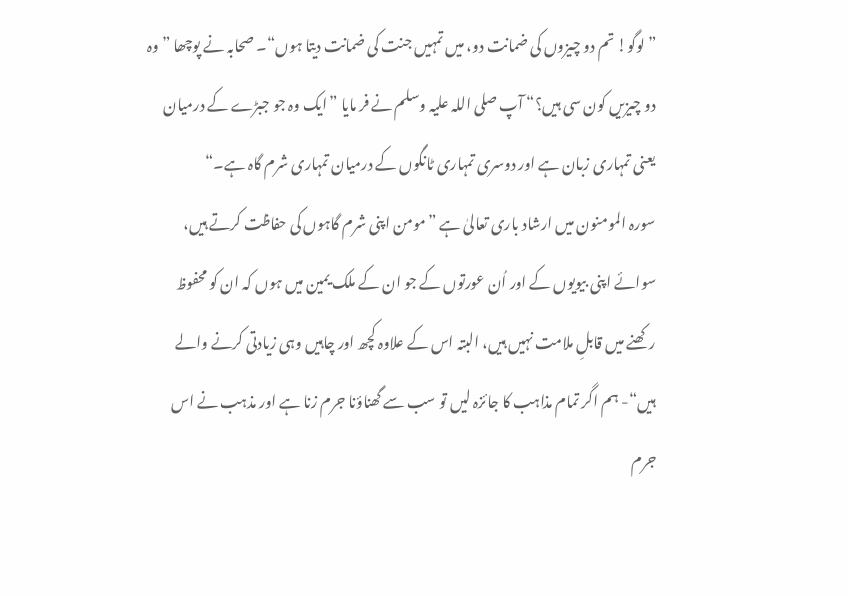”لوگو! تم دو چیزوں کی ضمانت دو، میں تمہیں جنت کی ضمانت دیتا ہوں“۔ صحابہ نے پوچھا ”وہ دو چیزیں کون سی ہیں؟“ آپ صلی اللہ علیہ وسلم نے فر مایا ”ایک وہ جو جبڑے کے درمیان یعنی تمہاری زبان ہے اور دوسری تمہاری ٹانگوں کے درمیان تمہاری شرم گاہ ہے۔“
سورہ المومنون میں ارشاد باری تعالیٰ ہے ”مومن اپنی شرم گاہوں کی حفاظت کرتے ہیں، سوائے اپنی بیویوں کے اور اُن عورتوں کے جو ان کے ملک یمین میں ہوں کہ ان کو محفوظ رکھنے میں قابلِ ملامت نہیں ہیں، البتہ اس کے علاوہ کچھ اور چاہیں وہی زیادتی کرنے والے ہیں“- ہم اگر تمام مذاہب کا جائزہ لیں تو سب سے گھناؤنا جرم زنا ہے اور مذہب نے اس جرم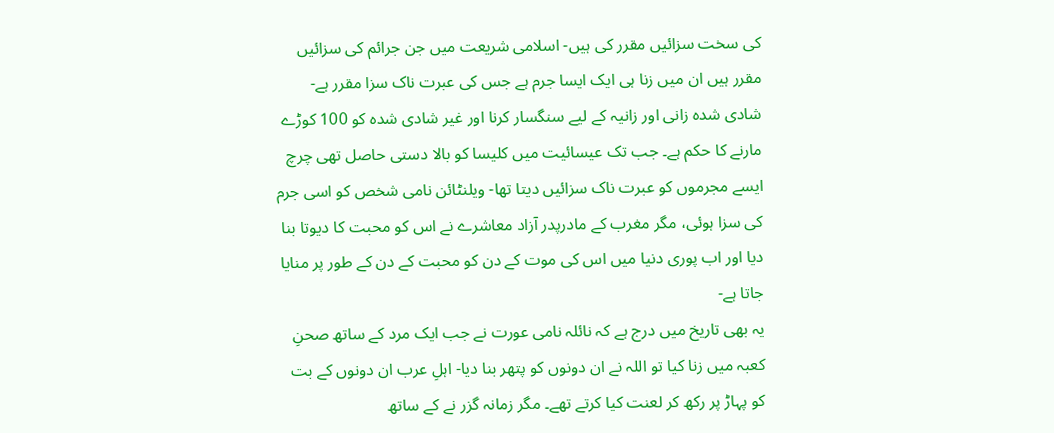کی سخت سزائیں مقرر کی ہیں- اسلامی شریعت میں جن جرائم کی سزائیں مقرر ہیں ان میں زنا ہی ایک ایسا جرم ہے جس کی عبرت ناک سزا مقرر ہے- شادی شدہ زانی اور زانیہ کے لیے سنگسار کرنا اور غیر شادی شدہ کو 100 کوڑے مارنے کا حکم ہے۔ جب تک عیسائیت میں کلیسا کو بالا دستی حاصل تھی چرچ ایسے مجرموں کو عبرت ناک سزائیں دیتا تھا- ویلنٹائن نامی شخص کو اسی جرم کی سزا ہوئی، مگر مغرب کے مادرپدر آزاد معاشرے نے اس کو محبت کا دیوتا بنا دیا اور اب پوری دنیا میں اس کی موت کے دن کو محبت کے دن کے طور پر منایا جاتا ہے-
یہ بھی تاریخ میں درج ہے کہ نائلہ نامی عورت نے جب ایک مرد کے ساتھ صحنِ کعبہ میں زنا کیا تو اللہ نے ان دونوں کو پتھر بنا دیا- اہلِ عرب ان دونوں کے بت کو پہاڑ پر رکھ کر لعنت کیا کرتے تھے۔ مگر زمانہ گزر نے کے ساتھ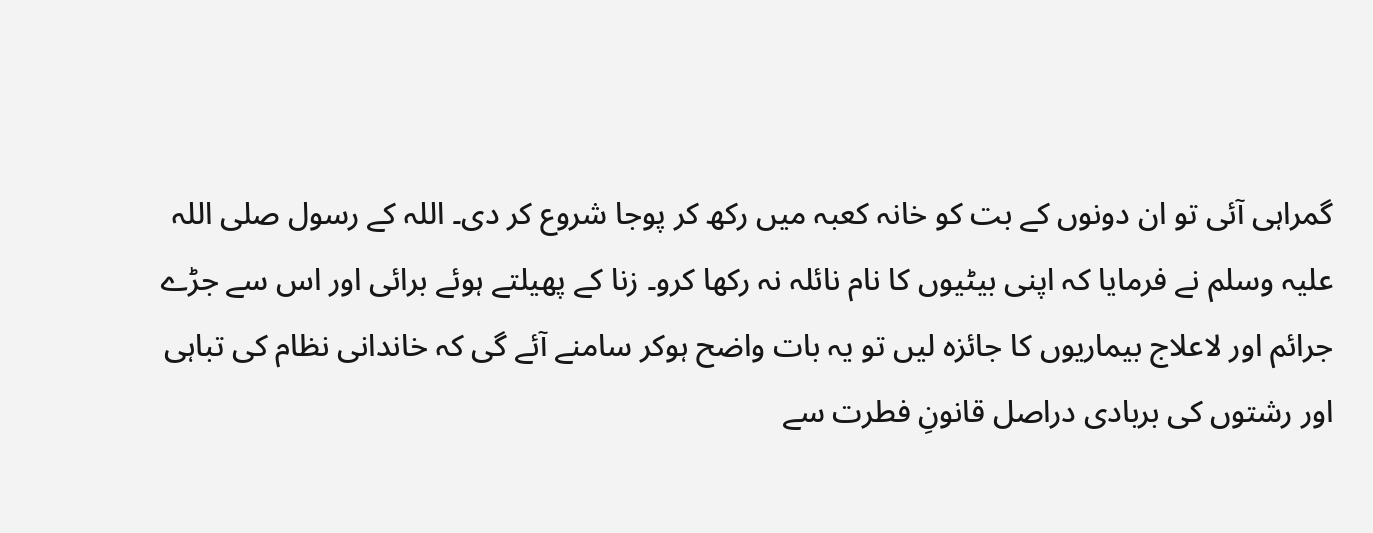گمراہی آئی تو ان دونوں کے بت کو خانہ کعبہ میں رکھ کر پوجا شروع کر دی۔ اللہ کے رسول صلی اللہ علیہ وسلم نے فرمایا کہ اپنی بیٹیوں کا نام نائلہ نہ رکھا کرو۔ زنا کے پھیلتے ہوئے برائی اور اس سے جڑے جرائم اور لاعلاج بیماریوں کا جائزہ لیں تو یہ بات واضح ہوکر سامنے آئے گی کہ خاندانی نظام کی تباہی اور رشتوں کی بربادی دراصل قانونِ فطرت سے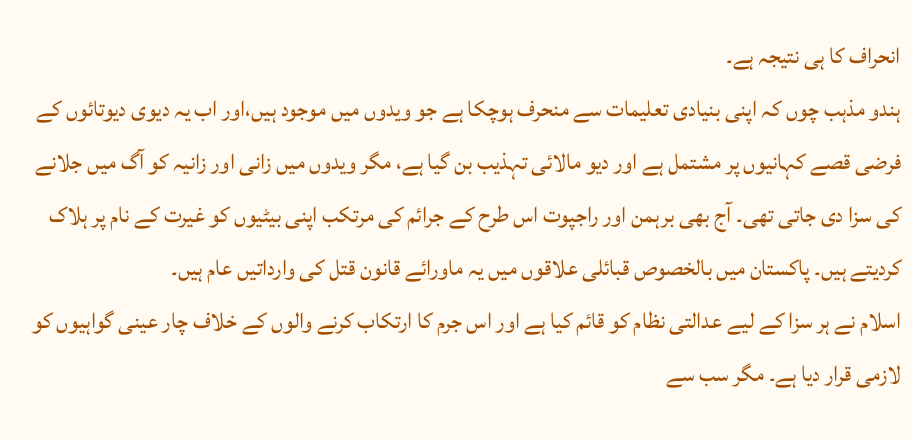انحراف کا ہی نتیجہ ہے۔
ہندو مذہب چوں کہ اپنی بنیادی تعلیمات سے منحرف ہوچکا ہے جو ویدوں میں موجود ہیں،اور اب یہ دیوی دیوتائوں کے فرضی قصے کہانیوں پر مشتمل ہے اور دیو مالائی تہذیب بن گیا ہے، مگر ویدوں میں زانی اور زانیہ کو آگ میں جلانے کی سزا دی جاتی تھی۔ آج بھی برہمن اور راجپوت اس طرح کے جرائم کی مرتکب اپنی بیٹیوں کو غیرت کے نام پر ہلاک کردیتے ہیں۔ پاکستان میں بالخصوص قبائلی علاقوں میں یہ ماورائے قانون قتل کی وارداتیں عام ہیں۔
اسلام نے ہر سزا کے لیے عدالتی نظام کو قائم کیا ہے اور اس جرم کا ارتکاب کرنے والوں کے خلاف چار عینی گواہیوں کو لازمی قرار دیا ہے۔ مگر سب سے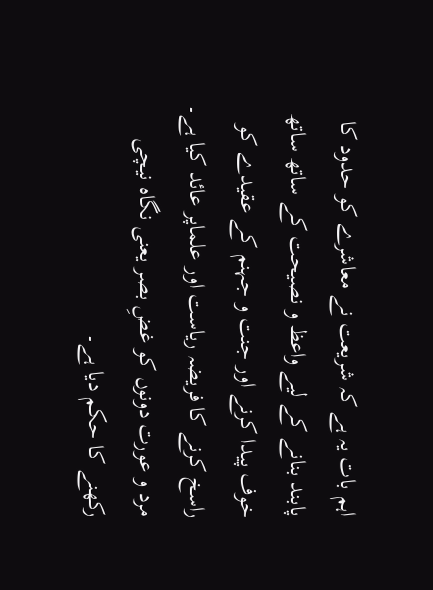اہم بات یہ ہے کہ شریعت نے معاشرے کو حدود کا پابند بنانے کے لیے واعظ و نصیحت کے ساتھ ساتھ خوف پیدا کرنے اور جنت و جہنم کے عقیدے کو راسخ کرنے کا فریضہ ریاست اور علماپر عائد کیا ہے۔
مرد و عورت دونوں کو غضِ بصر یعنی نگاہ نیچی رکھنے کا حکم دیا ہے۔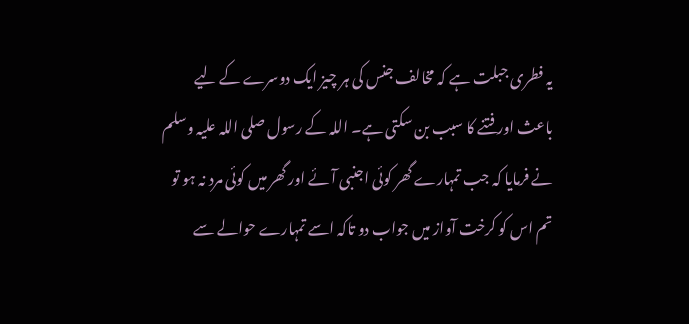یہ فطری جبلت ہے کہ مخالف جنس کی ہر چیز ایک دوسرے کے لیے باعث اور فتنے کا سبب بن سکتی ہے۔ اللہ کے رسول صلی اللہ علیہ وسلم نے فرمایا کہ جب تمہارے گھر کوئی اجنبی آئے اور گھر میں کوئی مرد نہ ہو تو تم اس کو کرخت آواز میں جواب دو تاکہ اسے تمہارے حوالے سے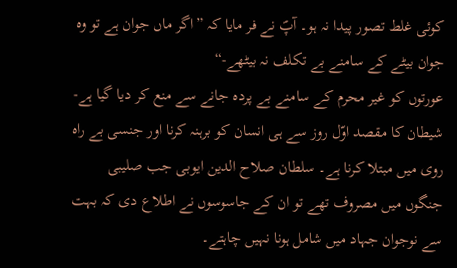کوئی غلط تصور پیدا نہ ہو۔ آپؐ نے فر مایا کہ ”اگر ماں جوان ہے تو وہ جوان بیٹے کے سامنے بے تکلف نہ بیٹھے-“
عورتوں کو غیر محرم کے سامنے بے پردہ جانے سے منع کر دیا گیا ہے- شیطان کا مقصد اوّل روز سے ہی انسان کو برہنہ کرنا اور جنسی بے راہ روی میں مبتلا کرنا ہے۔ سلطان صلاح الدین ایوبی جب صلیبی جنگوں میں مصروف تھے تو ان کے جاسوسوں نے اطلاع دی کہ بہت سے نوجوان جہاد میں شامل ہونا نہیں چاہتے۔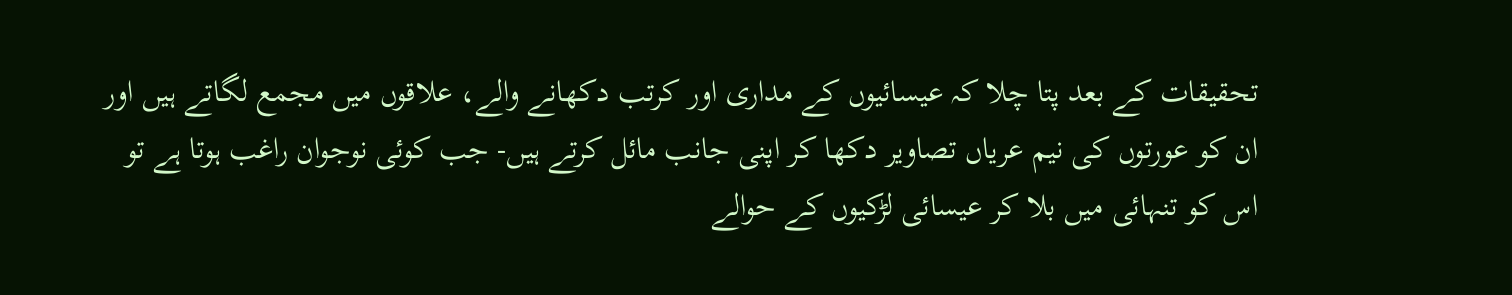تحقیقات کے بعد پتا چلا کہ عیسائیوں کے مداری اور کرتب دکھانے والے، علاقوں میں مجمع لگاتے ہیں اور ان کو عورتوں کی نیم عریاں تصاویر دکھا کر اپنی جانب مائل کرتے ہیں- جب کوئی نوجوان راغب ہوتا ہے تو اس کو تنہائی میں بلا کر عیسائی لڑکیوں کے حوالے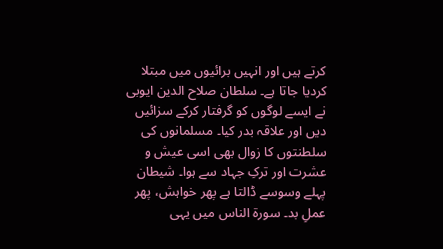کرتے ہیں اور انہیں برائیوں میں مبتلا کردیا جاتا ہے۔ سلطان صلاح الدین ایوبی نے ایسے لوگوں کو گرفتار کرکے سزائیں دیں اور علاقہ بدر کیا۔ مسلمانوں کی سلطنتوں کا زوال بھی اسی عیش و عشرت اور ترکِ جہاد سے ہوا۔ شیطان پہلے وسوسے ڈالتا ہے پھر خواہش، پھر عملِ بد۔ سورۃ الناس میں یہی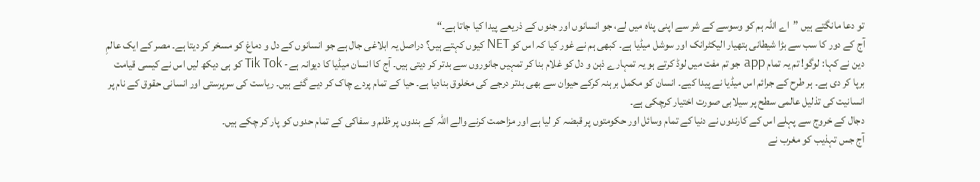تو دعا مانگتے ہیں ”اے اللہ ہم کو وسوسے کے شر سے اپنی پناہ میں لے، جو انسانوں اور جنوں کے ذریعے پیدا کیا جاتا ہے۔“
آج کے دور کا سب سے بڑا شیطانی ہتھیار الیکٹرانک اور سوشل میڈیا ہے۔ کبھی ہم نے غور کیا کہ اس کو NET کیوں کہتے ہیں؟ دراصل یہ ابلاغی جال ہے جو انسانوں کے دل و دماغ کو مسخر کر دیتا ہے۔ مصر کے ایک عالمِ دین نے کہا: لوگو! تم یہ تمام app جو تم مفت میں لوڈ کرتے ہو یہ تمہارے ذہن و دل کو غلام بنا کر تمہیں جانوروں سے بدتر کر دیتی ہیں۔ آج کا انسان میڈیا کا دیوانہ ہے- Tik Tok کو ہی دیکھ لیں اس نے کیسی قیامت برپا کر دی ہے۔ ہر طرح کے جرائم اس میڈیا نے پیدا کیے۔ انسان کو مکمل برہنہ کرکے حیوان سے بھی بدتر درجے کی مخلوق بنادیا ہے۔ حیا کے تمام پردے چاک کر دیے گئے ہیں۔ ریاست کی سرپرستی اور انسانی حقوق کے نام پر انسانیت کی تذلیل عالمی سطح پر سیلابی صورت اختیار کرچکی ہے۔
دجال کے خروج سے پہلے اس کے کارندوں نے دنیا کے تمام وسائل اور حکومتوں پر قبضہ کر لیا ہے اور مزاحمت کرنے والے اللہ کے بندوں پر ظلم و سفاکی کے تمام حدوں کو پار کر چکے ہیں۔
آج جس تہذیب کو مغرب نے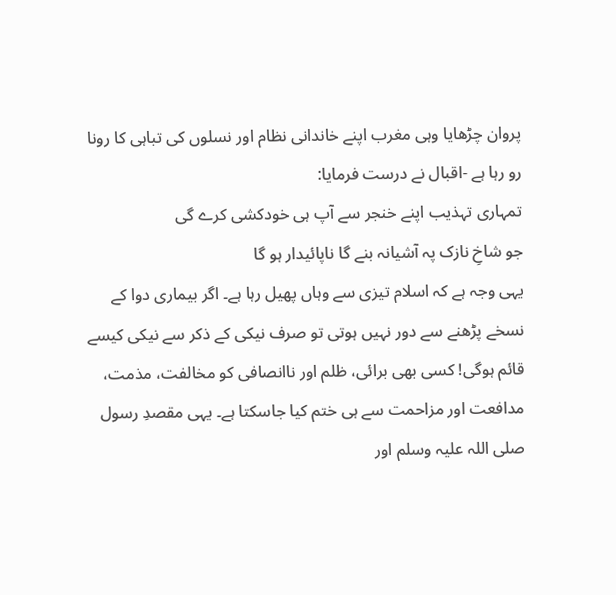پروان چڑھایا وہی مغرب اپنے خاندانی نظام اور نسلوں کی تباہی کا رونا رو رہا ہے -اقبال نے درست فرمایا:
تمہاری تہذیب اپنے خنجر سے آپ ہی خودکشی کرے گی
جو شاخِ نازک پہ آشیانہ بنے گا ناپائیدار ہو گا
یہی وجہ ہے کہ اسلام تیزی سے وہاں پھیل رہا ہے۔ اگر بیماری دوا کے نسخے پڑھنے سے دور نہیں ہوتی تو صرف نیکی کے ذکر سے نیکی کیسے قائم ہوگی! کسی بھی برائی، ظلم اور ناانصافی کو مخالفت، مذمت، مدافعت اور مزاحمت سے ہی ختم کیا جاسکتا ہے۔ یہی مقصدِ رسول صلی اللہ علیہ وسلم اور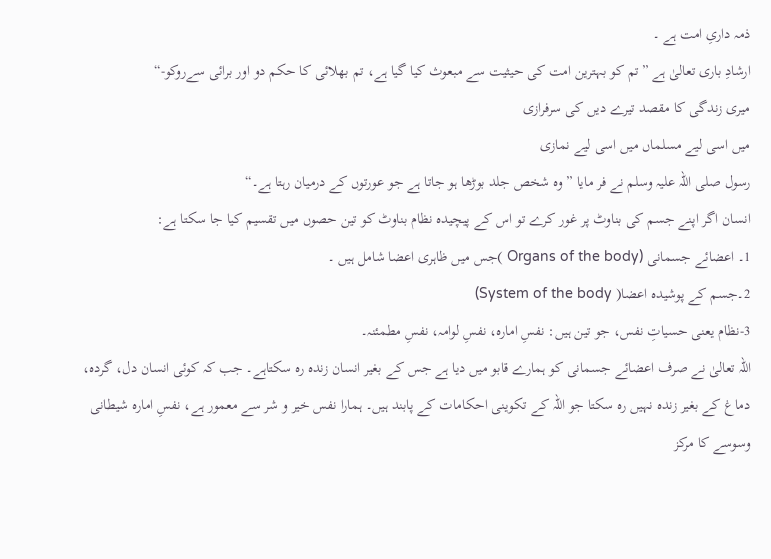ذمہ داریِ امت ہے ۔
ارشادِ باری تعالیٰ ہے ”تم کو بہترین امت کی حیثیت سے مبعوث کیا گیا ہے، تم بھلائی کا حکم دو اور برائی سےروکو-“
میری زندگی کا مقصد تیرے دیں کی سرفرازی
میں اسی لیے مسلماں میں اسی لیے نمازی
رسول صلی اللہ علیہ وسلم نے فر مایا ”وہ شخص جلد بوڑھا ہو جاتا ہے جو عورتوں کے درمیان رہتا ہے۔“
انسان اگر اپنے جسم کی بناوٹ پر غور کرے تو اس کے پیچیدہ نظام بناوٹ کو تین حصوں میں تقسیم کیا جا سکتا ہے:
1۔ اعضائے جسمانی (Organs of the body )جس میں ظاہری اعضا شامل ہیں ۔
2۔جسم کے پوشیدہ اعضا( System of the body)
3-نظام یعنی حسیاتِ نفس، جو تین ہیں: نفسِ امارہ، نفسِ لوامہ، نفسِ مطمئنہ۔
اللہ تعالیٰ نے صرف اعضائے جسمانی کو ہمارے قابو میں دیا ہے جس کے بغیر انسان زندہ رہ سکتاہے۔ جب کہ کوئی انسان دل، گردہ، دماغ کے بغیر زندہ نہیں رہ سکتا جو اللہ کے تکوینی احکامات کے پابند ہیں۔ ہمارا نفس خیر و شر سے معمور ہے، نفسِ امارہ شیطانی وسوسے کا مرکز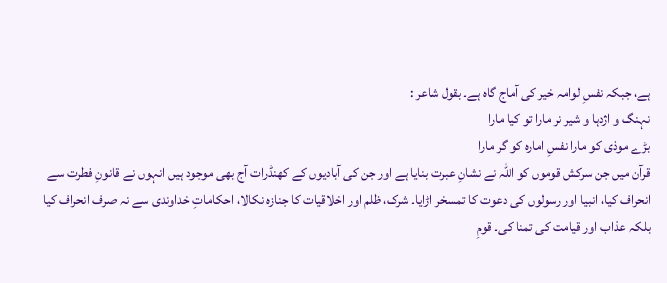ہے، جبکہ نفسِ لوامہ خیر کی آماج گاہ ہے۔ بقول شاعر :
نہنگ و اژدہا و شیر نر مارا تو کیا مارا
بڑے موذی کو مارا نفسِ امارہ کو گر مارا
قرآن میں جن سرکش قوموں کو اللہ نے نشانِ عبرت بنایا ہے اور جن کی آبادیوں کے کھنڈرات آج بھی موجود ہیں انہوں نے قانونِ فطرت سے انحراف کیا، انبیا اور رسولوں کی دعوت کا تمسخر اڑایا۔ شرک، ظلم اور اخلاقیات کا جنازہ نکالا، احکاماتِ خداوندی سے نہ صرف انحراف کیا بلکہ عذاب اور قیامت کی تمنا کی۔ قومِ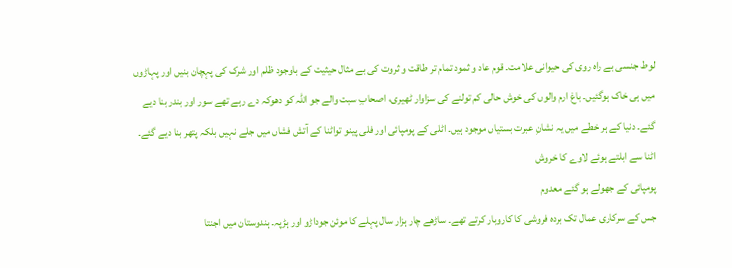لوط جنسی بے راہ روی کی حیوانی علامت۔ قوم عاد و ثمود تمام تر طاقت و ثروت کی بے مثال حیثیت کے باوجود ظلم اور شرک کی پہچان بنیں اور پہاڑوں میں ہی خاک ہوگئیں۔ باغ ارم والوں کی خوش حالی کم تولنے کی سزاوار ٹھیری، اصحابِ سبت والے جو اللہ کو دھوکہ دے رہے تھے سور اور بندر بنا دیے گئے۔ دنیا کے ہر خطے میں یہ نشانِ عبرت بستیاں موجود ہیں۔ اٹلی کے پومپائی اور فلی پینو تواٹنا کے آتش فشاں میں جلے نہیں بلکہ پتھر بنا دیے گئے۔
اٹنا سے ابلتے ہوئے لاوے کا خروش
پومپائی کے جھولے ہو گئے معدوم
جس کے سرکاری عمال تک بردہ فروشی کا کاروبار کرتے تھے۔ ساڑھے چار ہزار سال پہلے کا موئن جوداڑو اور ہڑپہ۔ ہندوستان میں اجنتا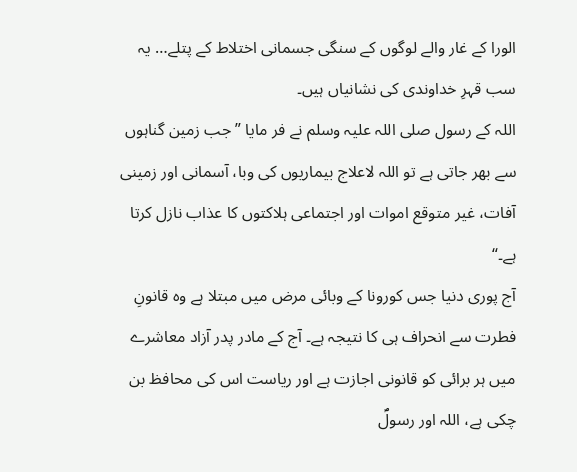الورا کے غار والے لوگوں کے سنگی جسمانی اختلاط کے پتلے… یہ سب قہرِ خداوندی کی نشانیاں ہیں۔
اللہ کے رسول صلی اللہ علیہ وسلم نے فر مایا ”جب زمین گناہوں سے بھر جاتی ہے تو اللہ لاعلاج بیماریوں کی وبا، آسمانی اور زمینی آفات، غیر متوقع اموات اور اجتماعی ہلاکتوں کا عذاب نازل کرتا ہے۔“
آج پوری دنیا جس کورونا کے وبائی مرض میں مبتلا ہے وہ قانونِ فطرت سے انحراف ہی کا نتیجہ ہے۔ آج کے مادر پدر آزاد معاشرے میں ہر برائی کو قانونی اجازت ہے اور ریاست اس کی محافظ بن چکی ہے، اللہ اور رسولؐ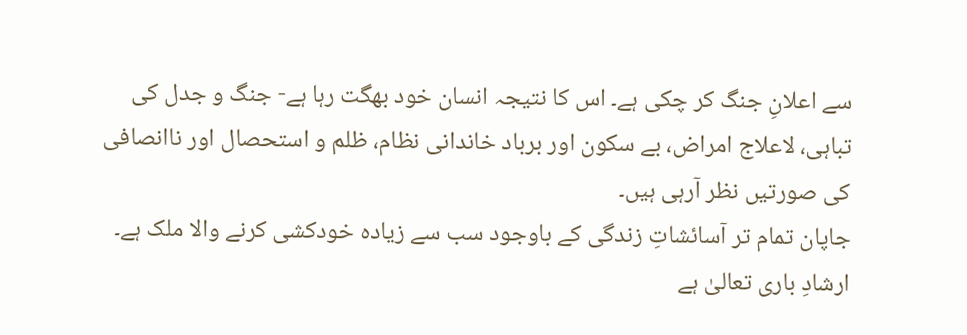سے اعلانِ جنگ کر چکی ہے۔ اس کا نتیجہ انسان خود بھگت رہا ہے- جنگ و جدل کی تباہی، لاعلاج امراض، بے سکون اور برباد خاندانی نظام، ظلم و استحصال اور ناانصافی کی صورتیں نظر آرہی ہیں۔
جاپان تمام تر آسائشاتِ زندگی کے باوجود سب سے زیادہ خودکشی کرنے والا ملک ہے۔
ارشادِ باری تعالیٰ ہے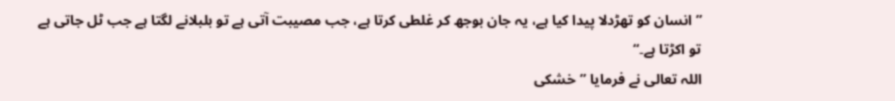”انسان کو تھڑدلا پیدا کیا ہے، یہ جان بوجھ کر غلطی کرتا ہے، جب مصیبت آتی ہے تو بلبلانے لگتا ہے جب ٹل جاتی ہے تو اکڑتا ہے۔“
اللہ تعالی نے فرمایا ”خشکی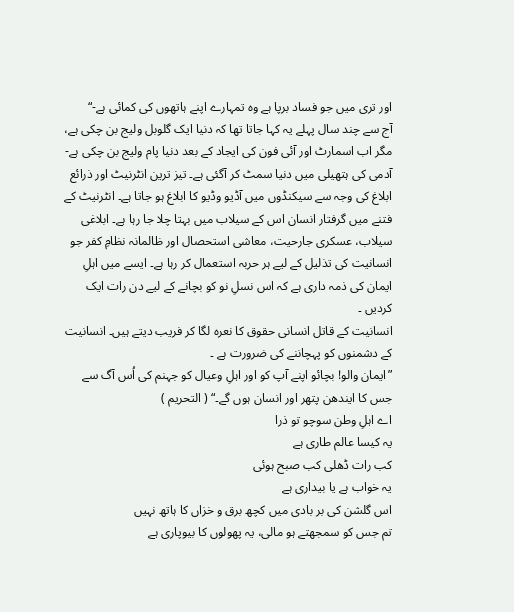اور تری میں جو فساد برپا ہے وہ تمہارے اپنے ہاتھوں کی کمائی ہے-“
آج سے چند سال پہلے یہ کہا جاتا تھا کہ دنیا ایک گلوبل ولیج بن چکی ہے، مگر اب اسمارٹ اور آئی فون کی ایجاد کے بعد دنیا پام ولیج بن چکی ہے- آدمی کی ہتھیلی میں دنیا سمٹ کر آگئی ہے۔ تیز ترین انٹرنیٹ اور ذرائع ابلاغ کی وجہ سے سیکنڈوں میں آڈیو وڈیو کا ابلاغ ہو جاتا ہے۔ انٹرنیٹ کے فتنے میں گرفتار انسان اس کے سیلاب میں بہتا چلا جا رہا ہے۔ ابلاغی سیلاب، عسکری جارحیت، معاشی استحصال اور ظالمانہ نظامِ کفر جو انسانیت کی تذلیل کے لیے ہر حربہ استعمال کر رہا ہے۔ ایسے میں اہلِ ایمان کی ذمہ داری ہے کہ اس نسلِ نو کو بچانے کے لیے دن رات ایک کردیں ۔
انسانیت کے قاتل انسانی حقوق کا نعرہ لگا کر فریب دیتے ہیں۔ انسانیت کے دشمنوں کو پہچاننے کی ضرورت ہے ۔
”ایمان والو! بچائو اپنے آپ کو اور اہلِ وعیال کو جہنم کی اُس آگ سے جس کا ایندھن پتھر اور انسان ہوں گے۔“ ( التحریم )
اے اہلِ وطن سوچو تو ذرا
یہ کیسا عالم طاری ہے
کب رات ڈھلی کب صبح ہوئی
یہ خواب ہے یا بیداری ہے
اس گلشن کی بر بادی میں کچھ برق و خزاں کا ہاتھ نہیں
تم جس کو سمجھتے ہو مالی، یہ پھولوں کا بیوپاری ہے